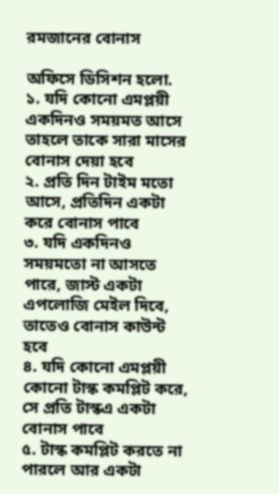রমজানের বোনাস

অফিসে ডিসিশন হলো.
১. যদি কোনো এমপ্লয়ী একদিনও সময়মত আসে তাহলে তাকে সারা মাসের বোনাস দেয়া হবে
২. প্রতি দিন টাইম মতো আসে, প্রতিদিন একটা করে বোনাস পাবে
৩. যদি একদিনও সময়মতো না আসতে পারে, জাস্ট একটা এপলোজি মেইল দিবে, তাতেও বোনাস কাউন্ট হবে
৪. যদি কোনো এমপ্লয়ী কোনো টাস্ক কমপ্লিট করে, সে প্রতি টাস্কএ একটা বোনাস পাবে
৫. টাস্ক কমপ্লিট করতে না পারলে আর একটা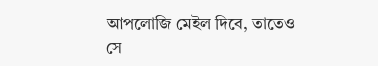আপলোজি মেইল দিবে, তাতেও সে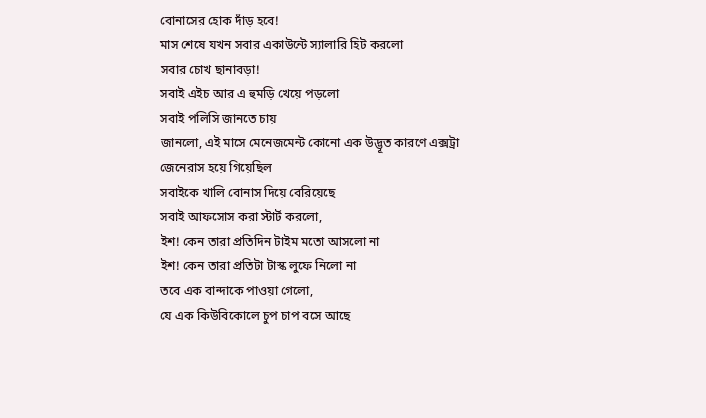বোনাসের হোক দাঁড় হবে!
মাস শেষে যখন সবার একাউন্টে স্যালারি হিট করলো
সবার চোখ ছানাবড়া!
সবাই এইচ আর এ হুমড়ি খেয়ে পড়লো
সবাই পলিসি জানতে চায়
জানলো, এই মাসে মেনেজমেন্ট কোনো এক উদ্ভূত কারণে এক্সট্রা জেনেরাস হয়ে গিয়েছিল
সবাইকে খালি বোনাস দিয়ে বেরিয়েছে
সবাই আফসোস করা স্টার্ট করলো,
ইশ! কেন তারা প্রতিদিন টাইম মতো আসলো না
ইশ! কেন তারা প্রতিটা টাস্ক লুফে নিলো না
তবে এক বান্দাকে পাওয়া গেলো,
যে এক কিউবিকোলে চুপ চাপ বসে আছে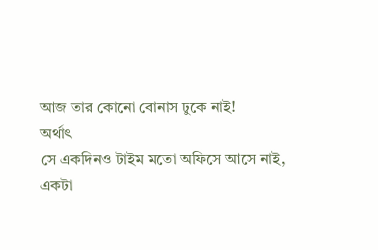আজ তার কোনো বোনাস ঢুকে নাই!
অর্থাৎ
সে একদিনও টাইম মতো অফিসে আসে নাই,
একটা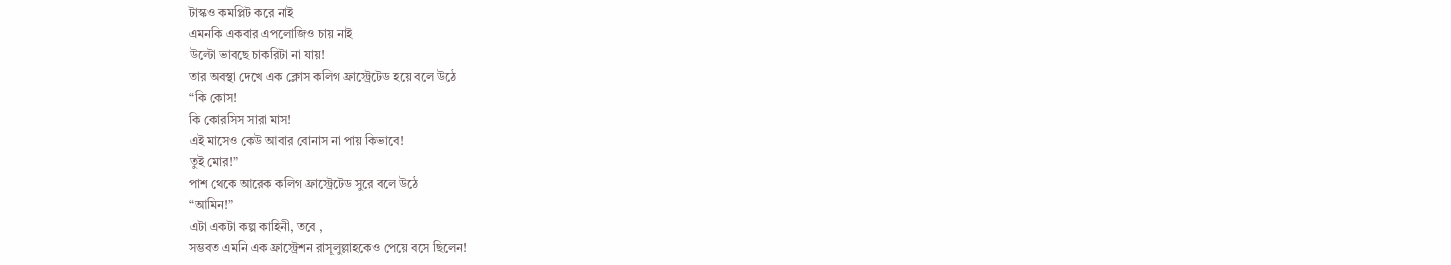টাস্কও কমপ্লিট করে নাই
এমনকি একবার এপলোজিও চায় নাই
উল্টো ভাবছে চাকরিটা না যায়!
তার অবস্থা দেখে এক ক্লোস কলিগ ফ্রাস্ট্রেটেড হয়ে বলে উঠে
“কি কোস!
কি কোরসিস সারা মাস!
এই মাসেও কেউ আবার বোনাস না পায় কিভাবে!
তুই মোর!”
পাশ থেকে আরেক কলিগ ফ্রাস্ট্রেটেড সুরে বলে উঠে
“আমিন!”
এটা একটা কল্প কাহিনী, তবে ,
সম্ভবত এমনি এক ফ্রাস্ট্রেশন রাসূলুল্লাহকেও পেয়ে বসে ছিলেন!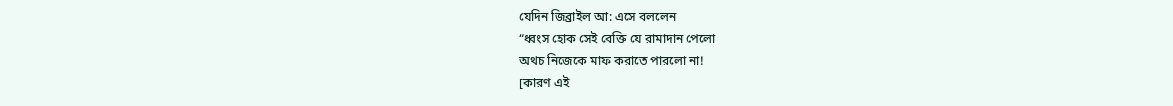যেদিন জিব্রাইল আ: এসে বললেন
“ধ্বংস হোক সেই বেক্তি যে রামাদান পেলো
অথচ নিজেকে মাফ করাতে পারলো না!
[কারণ এই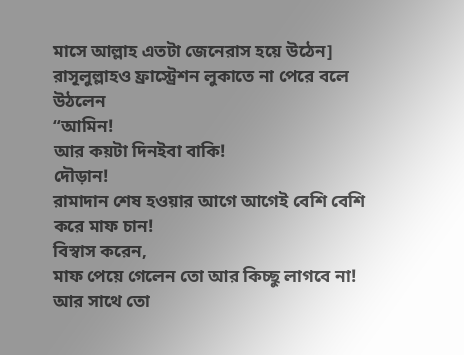মাসে আল্লাহ এতটা জেনেরাস হয়ে উঠেন]
রাসূলুল্লাহও ফ্রাস্ট্রেশন লুকাতে না পেরে বলে উঠলেন
“আমিন!
আর কয়টা দিনইবা বাকি!
দৌড়ান!
রামাদান শেষ হওয়ার আগে আগেই বেশি বেশি করে মাফ চান!
বিস্বাস করেন,
মাফ পেয়ে গেলেন তো আর কিচ্ছু লাগবে না!
আর সাথে তো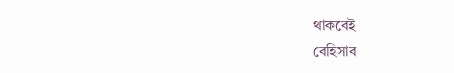থাকবেই
বেহিসাব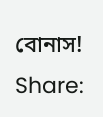বোনাস!
Share: